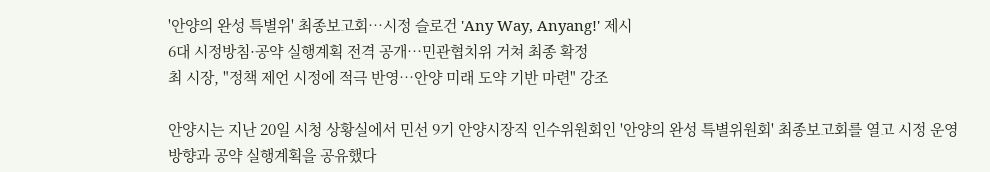'안양의 완성 특별위' 최종보고회…시정 슬로건 'Any Way, Anyang!' 제시
6대 시정방침·공약 실행계획 전격 공개…민관협치위 거쳐 최종 확정
최 시장, "정책 제언 시정에 적극 반영…안양 미래 도약 기반 마련" 강조

안양시는 지난 20일 시청 상황실에서 민선 9기 안양시장직 인수위원회인 '안양의 완성 특별위원회' 최종보고회를 열고 시정 운영 방향과 공약 실행계획을 공유했다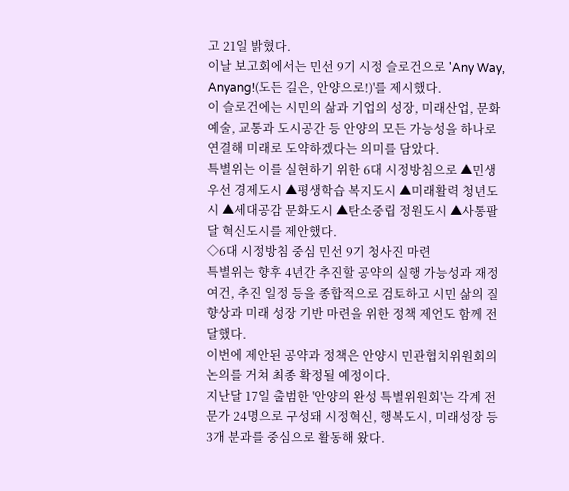고 21일 밝혔다.
이날 보고회에서는 민선 9기 시정 슬로건으로 'Any Way, Anyang!(도든 길은, 안양으로!)'를 제시했다.
이 슬로건에는 시민의 삶과 기업의 성장, 미래산업, 문화예술, 교통과 도시공간 등 안양의 모든 가능성을 하나로 연결해 미래로 도약하겠다는 의미를 담았다.
특별위는 이를 실현하기 위한 6대 시정방침으로 ▲민생우선 경제도시 ▲평생학습 복지도시 ▲미래활력 청년도시 ▲세대공감 문화도시 ▲탄소중립 정원도시 ▲사통팔달 혁신도시를 제안했다.
◇6대 시정방침 중심 민선 9기 청사진 마련
특별위는 향후 4년간 추진할 공약의 실행 가능성과 재정 여건, 추진 일정 등을 종합적으로 검토하고 시민 삶의 질 향상과 미래 성장 기반 마련을 위한 정책 제언도 함께 전달했다.
이번에 제안된 공약과 정책은 안양시 민관협치위원회의 논의를 거쳐 최종 확정될 예정이다.
지난달 17일 출범한 '안양의 완성 특별위원회'는 각계 전문가 24명으로 구성돼 시정혁신, 행복도시, 미래성장 등 3개 분과를 중심으로 활동해 왔다.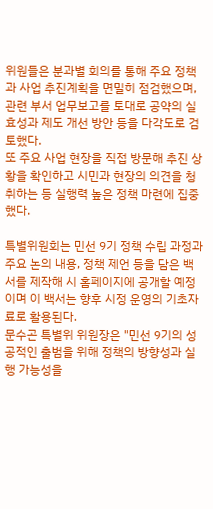위원들은 분과별 회의를 통해 주요 정책과 사업 추진계획을 면밀히 점검했으며, 관련 부서 업무보고를 토대로 공약의 실효성과 제도 개선 방안 등을 다각도로 검토했다.
또 주요 사업 현장을 직접 방문해 추진 상황을 확인하고 시민과 현장의 의견을 청취하는 등 실행력 높은 정책 마련에 집중했다.

특별위원회는 민선 9기 정책 수립 과정과 주요 논의 내용, 정책 제언 등을 담은 백서를 제작해 시 홈페이지에 공개할 예정이며 이 백서는 향후 시정 운영의 기초자료로 활용된다.
문수곤 특별위 위원장은 "민선 9기의 성공적인 출범을 위해 정책의 방향성과 실행 가능성을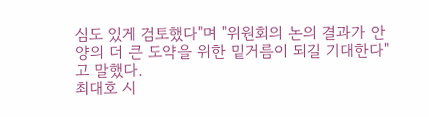심도 있게 검토했다"며 "위원회의 논의 결과가 안양의 더 큰 도약을 위한 밑거름이 되길 기대한다"고 말했다.
최대호 시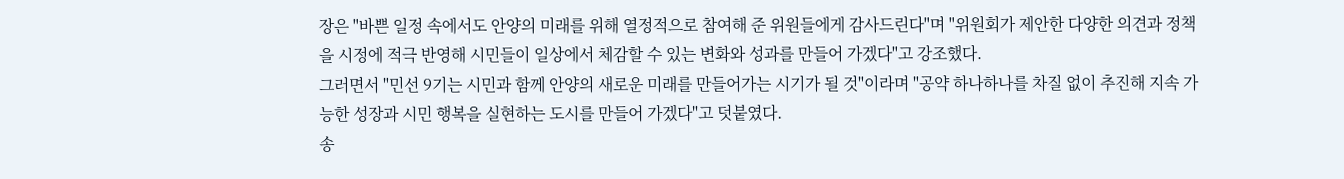장은 "바쁜 일정 속에서도 안양의 미래를 위해 열정적으로 참여해 준 위원들에게 감사드린다"며 "위원회가 제안한 다양한 의견과 정책을 시정에 적극 반영해 시민들이 일상에서 체감할 수 있는 변화와 성과를 만들어 가겠다"고 강조했다.
그러면서 "민선 9기는 시민과 함께 안양의 새로운 미래를 만들어가는 시기가 될 것"이라며 "공약 하나하나를 차질 없이 추진해 지속 가능한 성장과 시민 행복을 실현하는 도시를 만들어 가겠다"고 덧붙였다.
송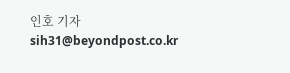인호 기자 sih31@beyondpost.co.kr